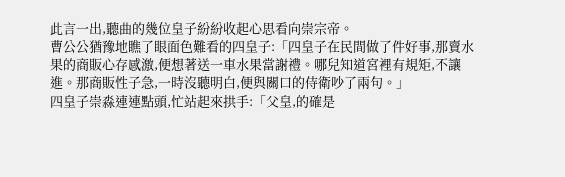此言一出,聽曲的幾位皇子紛紛收起心思看向崇宗帝。
曹公公猶豫地瞧了眼面色難看的四皇子:「四皇子在民間做了件好事,那賣水果的商販心存感激,便想著送一車水果當謝禮。哪兒知道宮裡有規矩,不讓進。那商販性子急,一時沒聽明白,便與關口的侍衛吵了兩句。」
四皇子崇淼連連點頭,忙站起來拱手:「父皇,的確是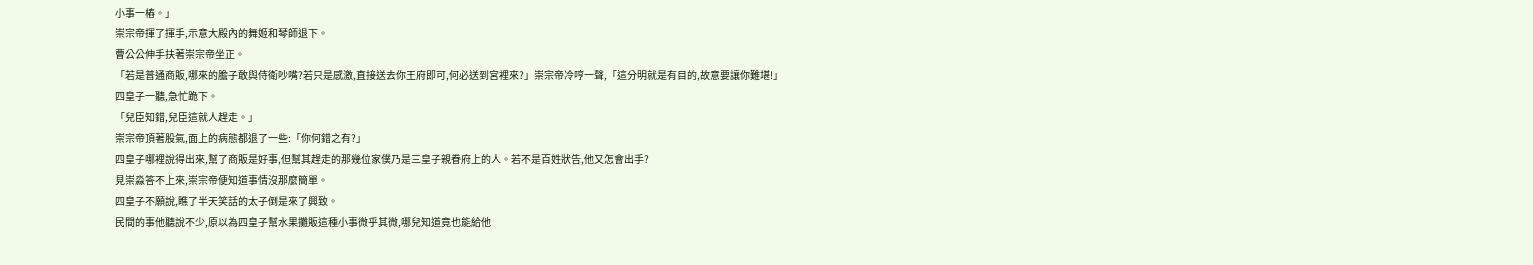小事一樁。」
崇宗帝揮了揮手,示意大殿內的舞姬和琴師退下。
曹公公伸手扶著崇宗帝坐正。
「若是普通商販,哪來的膽子敢與侍衛吵嘴?若只是感激,直接送去你王府即可,何必送到宮裡來?」崇宗帝冷哼一聲,「這分明就是有目的,故意要讓你難堪!」
四皇子一聽,急忙跪下。
「兒臣知錯,兒臣這就人趕走。」
崇宗帝頂著股氣,面上的病態都退了一些:「你何錯之有?」
四皇子哪裡說得出來,幫了商販是好事,但幫其趕走的那幾位家僕乃是三皇子親眷府上的人。若不是百姓狀告,他又怎會出手?
見崇淼答不上來,崇宗帝便知道事情沒那麼簡單。
四皇子不願說,瞧了半天笑話的太子倒是來了興致。
民間的事他聽說不少,原以為四皇子幫水果攤販這種小事微乎其微,哪兒知道竟也能給他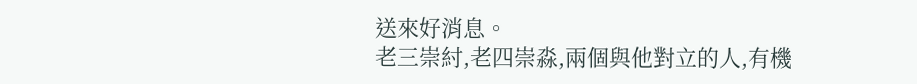送來好消息。
老三崇紂,老四崇淼,兩個與他對立的人,有機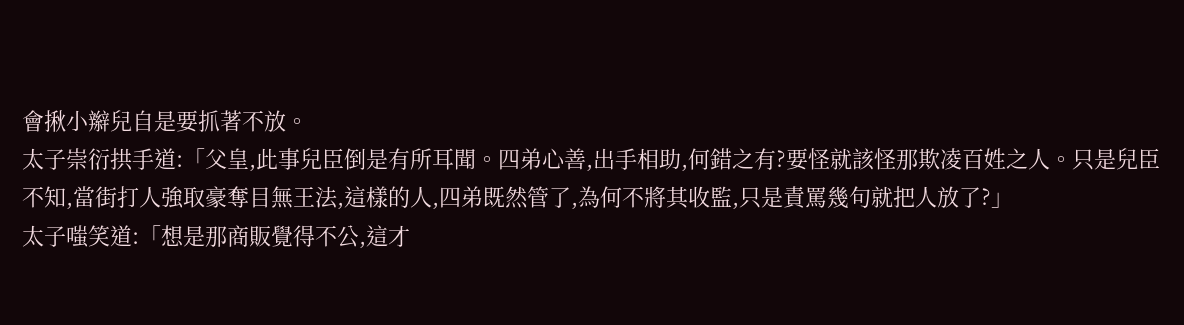會揪小辮兒自是要抓著不放。
太子崇衍拱手道:「父皇,此事兒臣倒是有所耳聞。四弟心善,出手相助,何錯之有?要怪就該怪那欺凌百姓之人。只是兒臣不知,當街打人強取豪奪目無王法,這樣的人,四弟既然管了,為何不將其收監,只是責罵幾句就把人放了?」
太子嗤笑道:「想是那商販覺得不公,這才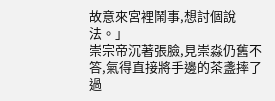故意來宮裡鬧事,想討個說法。」
崇宗帝沉著張臉,見崇淼仍舊不答,氣得直接將手邊的茶盞摔了過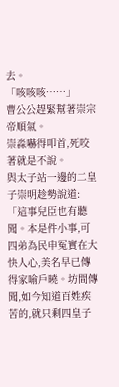去。
「咳咳咳……」
曹公公趕緊幫著崇宗帝順氣。
崇淼嚇得叩首,死咬著就是不說。
與太子站一邊的二皇子崇明趁勢說道:「這事兒臣也有聽聞。本是件小事,可四弟為民申冤實在大快人心,美名早已傳得家喻戶曉。坊間傳聞,如今知道百姓疾苦的,就只剩四皇子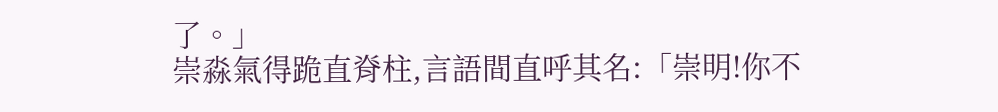了。」
崇淼氣得跪直脊柱,言語間直呼其名:「崇明!你不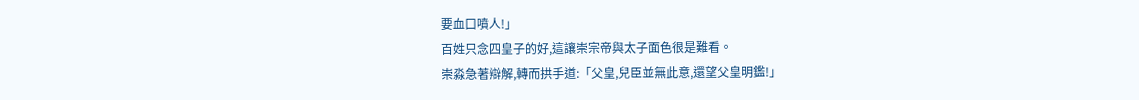要血口噴人!」
百姓只念四皇子的好,這讓崇宗帝與太子面色很是難看。
崇淼急著辯解,轉而拱手道:「父皇,兒臣並無此意,還望父皇明鑑!」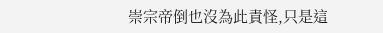崇宗帝倒也沒為此責怪,只是這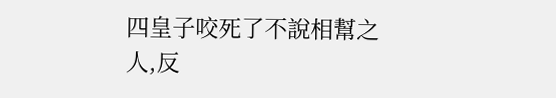四皇子咬死了不說相幫之人,反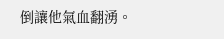倒讓他氣血翻湧。